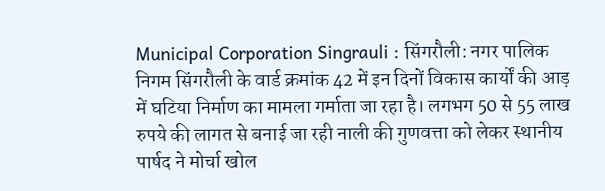Municipal Corporation Singrauli : सिंगरौली: नगर पालिक निगम सिंगरौली के वार्ड क्रमांक 42 में इन दिनों विकास कार्यों की आड़ में घटिया निर्माण का मामला गर्माता जा रहा है। लगभग 50 से 55 लाख रुपये की लागत से बनाई जा रही नाली की गुणवत्ता को लेकर स्थानीय पार्षद ने मोर्चा खोल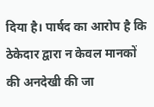दिया है। पार्षद का आरोप है कि ठेकेदार द्वारा न केवल मानकों की अनदेखी की जा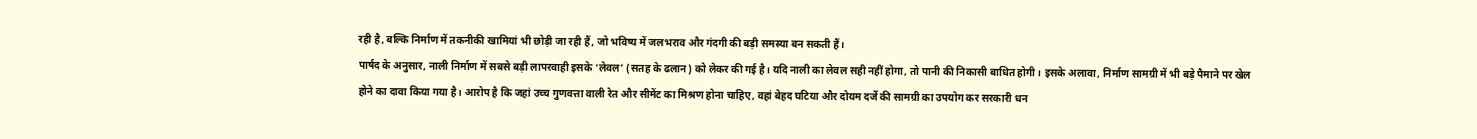रही है, बल्कि निर्माण में तकनीकी खामियां भी छोड़ी जा रही हैं, जो भविष्य में जलभराव और गंदगी की बड़ी समस्या बन सकती हैं।
पार्षद के अनुसार, नाली निर्माण में सबसे बड़ी लापरवाही इसके ‘लेवल’ (सतह के ढलान) को लेकर की गई है। यदि नाली का लेवल सही नहीं होगा, तो पानी की निकासी बाधित होगी। इसके अलावा, निर्माण सामग्री में भी बड़े पैमाने पर खेल होने का दावा किया गया है। आरोप है कि जहां उच्च गुणवत्ता वाली रेत और सीमेंट का मिश्रण होना चाहिए, वहां बेहद घटिया और दोयम दर्जे की सामग्री का उपयोग कर सरकारी धन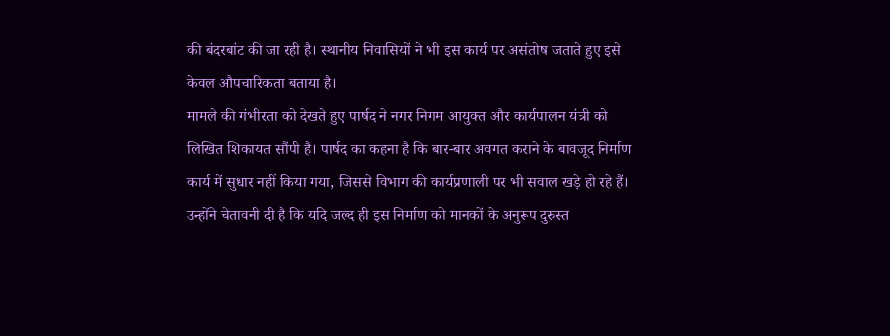की बंदरबांट की जा रही है। स्थानीय निवासियों ने भी इस कार्य पर असंतोष जताते हुए इसे केवल औपचारिकता बताया है।
मामले की गंभीरता को देखते हुए पार्षद ने नगर निगम आयुक्त और कार्यपालन यंत्री को लिखित शिकायत सौंपी है। पार्षद का कहना है कि बार-बार अवगत कराने के बावजूद निर्माण कार्य में सुधार नहीं किया गया, जिससे विभाग की कार्यप्रणाली पर भी सवाल खड़े हो रहे हैं। उन्होंने चेतावनी दी है कि यदि जल्द ही इस निर्माण को मानकों के अनुरूप दुरुस्त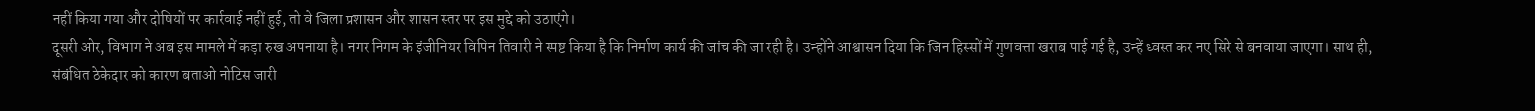नहीं किया गया और दोषियों पर कार्रवाई नहीं हुई, तो वे जिला प्रशासन और शासन स्तर पर इस मुद्दे को उठाएंगे।
दूसरी ओर, विभाग ने अब इस मामले में कड़ा रुख अपनाया है। नगर निगम के इंजीनियर विपिन तिवारी ने स्पष्ट किया है कि निर्माण कार्य की जांच की जा रही है। उन्होंने आश्वासन दिया कि जिन हिस्सों में गुणवत्ता खराब पाई गई है, उन्हें ध्वस्त कर नए सिरे से बनवाया जाएगा। साथ ही, संबंधित ठेकेदार को कारण बताओ नोटिस जारी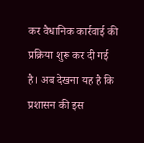कर वैधानिक कार्रवाई की प्रक्रिया शुरू कर दी गई है। अब देखना यह है कि प्रशासन की इस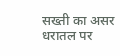सख्ती का असर धरातल पर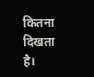कितना दिखता है।